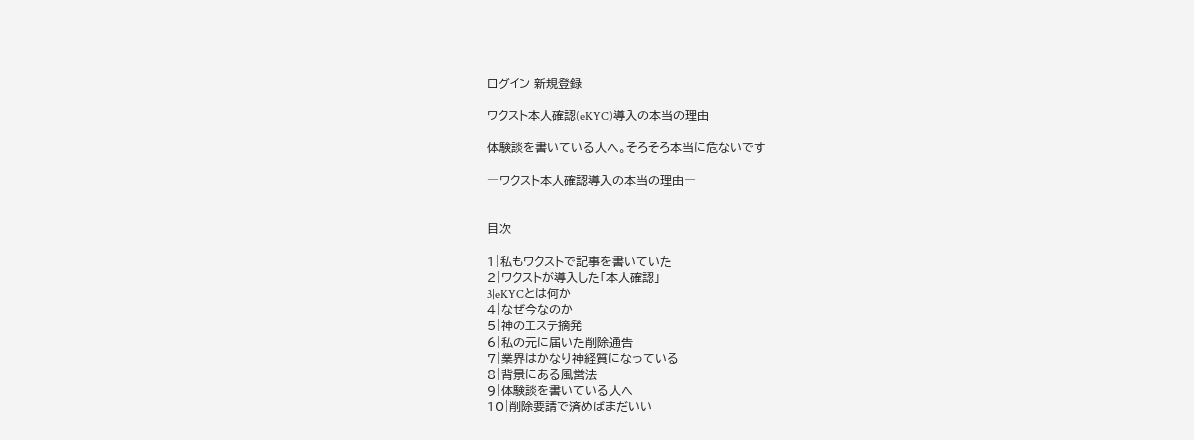ログイン 新規登録

ワクスト本人確認(eKYC)導入の本当の理由

体験談を書いている人へ。そろそろ本当に危ないです

―ワクスト本人確認導入の本当の理由―


目次

1|私もワクストで記事を書いていた
2|ワクストが導入した「本人確認」
3|eKYCとは何か
4|なぜ今なのか
5|神のエステ摘発
6|私の元に届いた削除通告
7|業界はかなり神経質になっている
8|背景にある風営法
9|体験談を書いている人へ
10|削除要請で済めばまだいい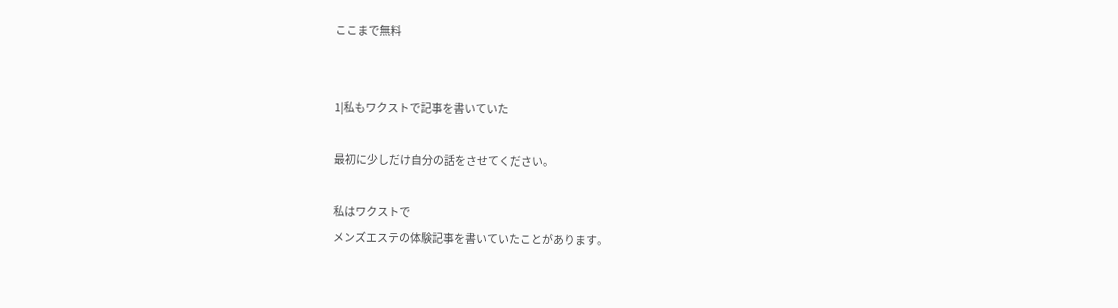ここまで無料


1|私もワクストで記事を書いていた

最初に少しだけ自分の話をさせてください。

私はワクストで
メンズエステの体験記事を書いていたことがあります。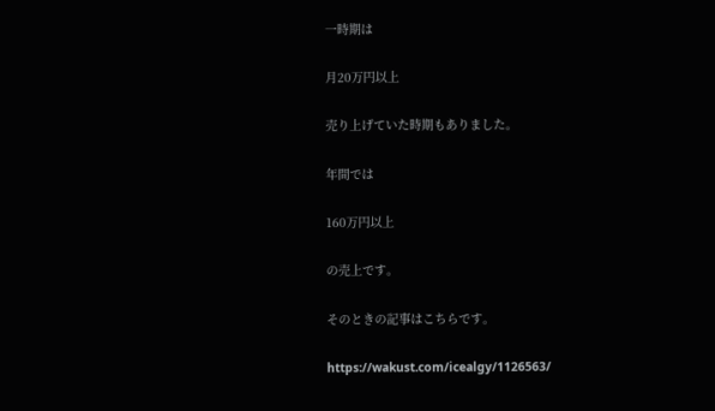一時期は

月20万円以上

売り上げていた時期もありました。

年間では

160万円以上

の売上です。

そのときの記事はこちらです。

https://wakust.com/icealgy/1126563/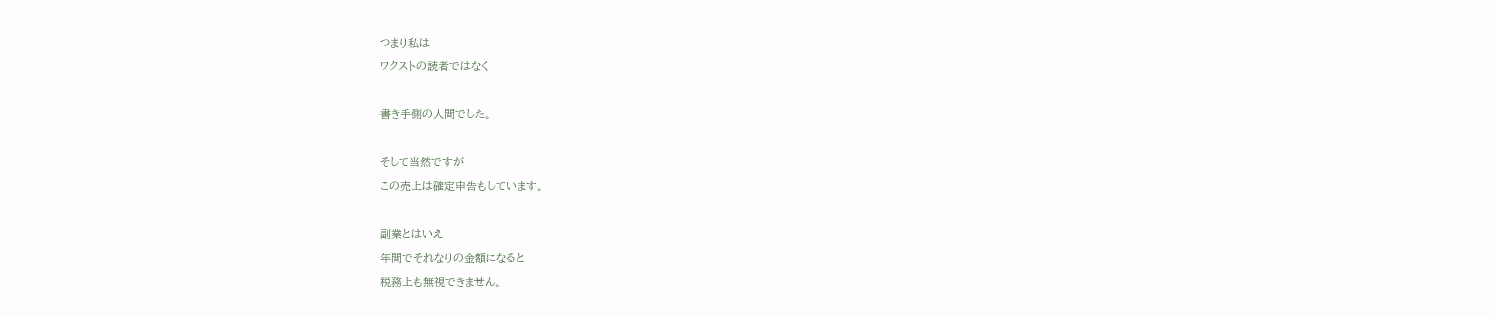つまり私は
ワクストの読者ではなく

書き手側の人間でした。

そして当然ですが
この売上は確定申告もしています。

副業とはいえ
年間でそれなりの金額になると
税務上も無視できません。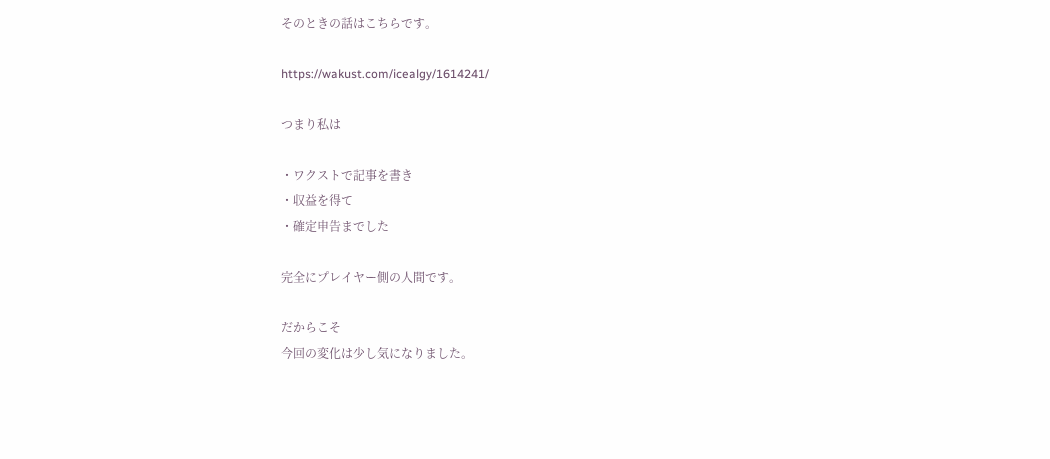そのときの話はこちらです。

https://wakust.com/icealgy/1614241/

つまり私は

・ワクストで記事を書き
・収益を得て
・確定申告までした

完全にプレイヤー側の人間です。

だからこそ
今回の変化は少し気になりました。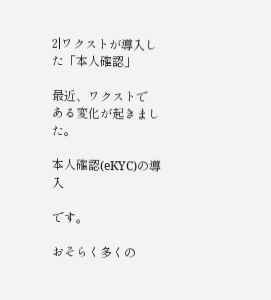2|ワクストが導入した「本人確認」

最近、ワクストで
ある変化が起きました。

本人確認(eKYC)の導入

です。

おそらく多くの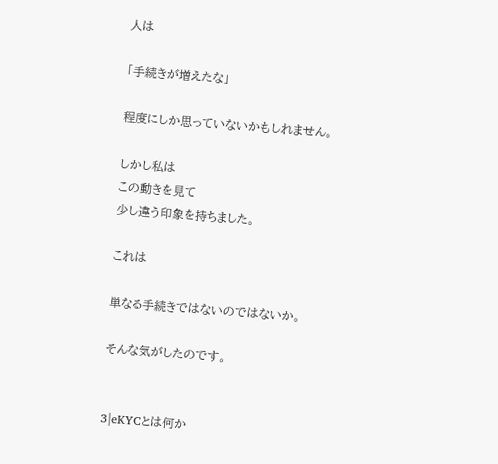人は

「手続きが増えたな」

程度にしか思っていないかもしれません。

しかし私は
この動きを見て
少し違う印象を持ちました。

これは

単なる手続きではないのではないか。

そんな気がしたのです。


3|eKYCとは何か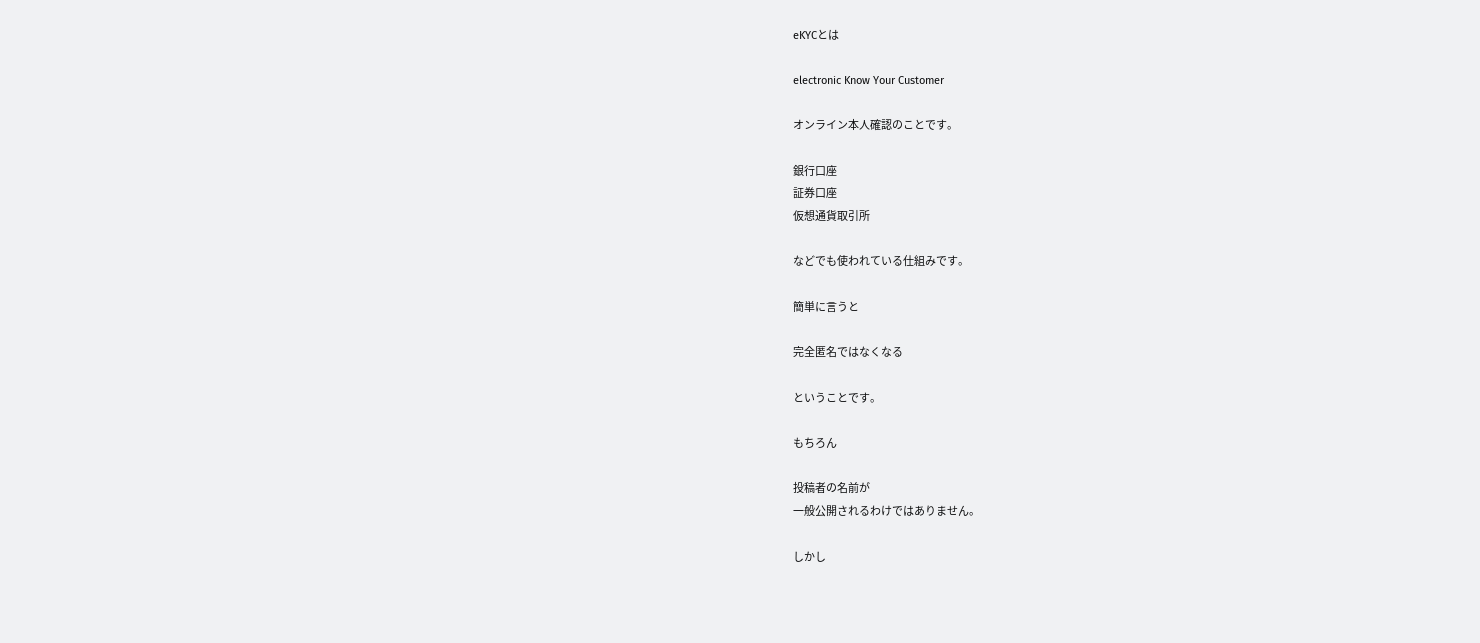eKYCとは

electronic Know Your Customer

オンライン本人確認のことです。

銀行口座
証券口座
仮想通貨取引所

などでも使われている仕組みです。

簡単に言うと

完全匿名ではなくなる

ということです。

もちろん

投稿者の名前が
一般公開されるわけではありません。

しかし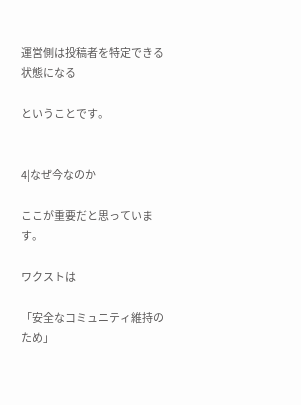運営側は投稿者を特定できる状態になる

ということです。


4|なぜ今なのか

ここが重要だと思っています。

ワクストは

「安全なコミュニティ維持のため」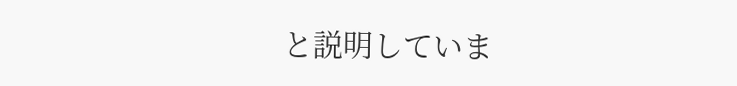と説明していま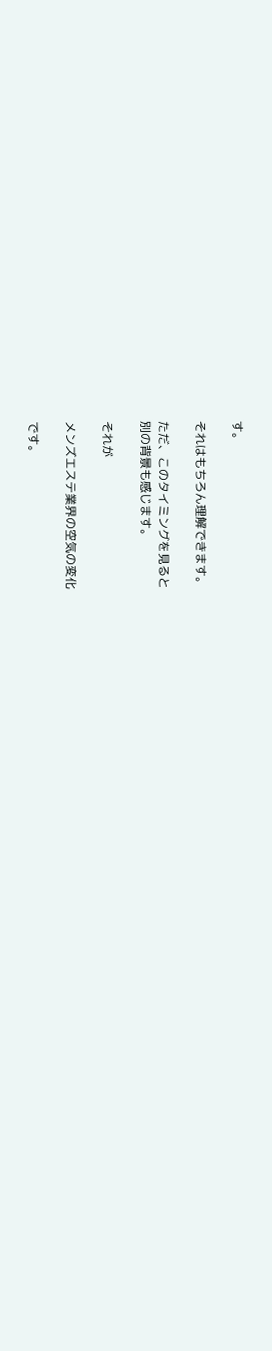す。

それはもちろん理解できます。

ただ、このタイミングを見ると
別の背景も感じます。

それが

メンズエステ業界の空気の変化

です。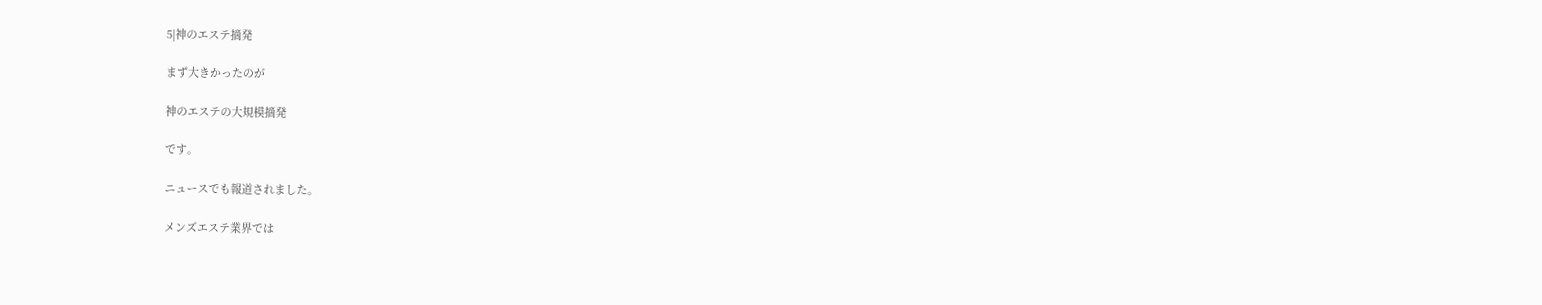5|神のエステ摘発

まず大きかったのが

神のエステの大規模摘発

です。

ニュースでも報道されました。

メンズエステ業界では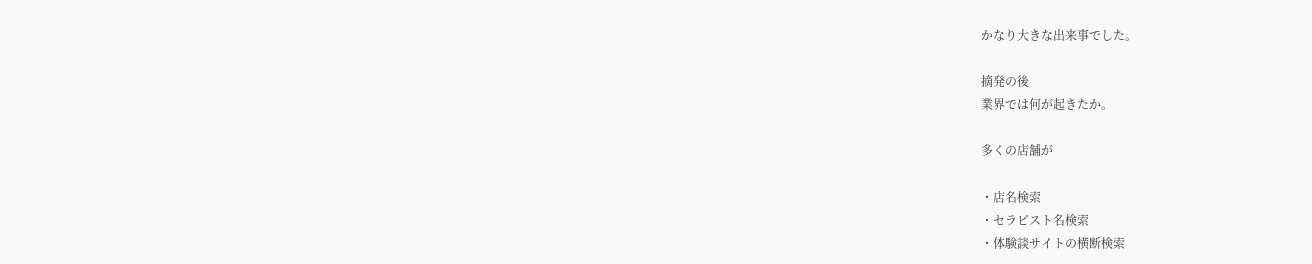かなり大きな出来事でした。

摘発の後
業界では何が起きたか。

多くの店舗が

・店名検索
・セラピスト名検索
・体験談サイトの横断検索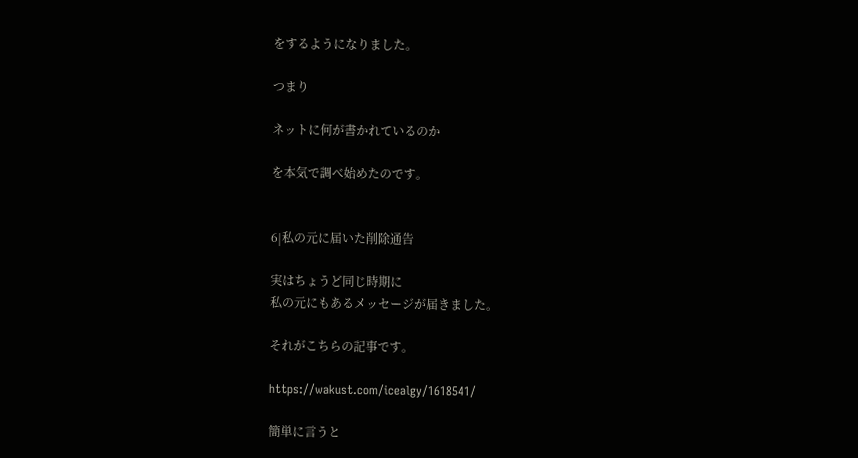をするようになりました。

つまり

ネットに何が書かれているのか

を本気で調べ始めたのです。


6|私の元に届いた削除通告

実はちょうど同じ時期に
私の元にもあるメッセージが届きました。

それがこちらの記事です。

https://wakust.com/icealgy/1618541/

簡単に言うと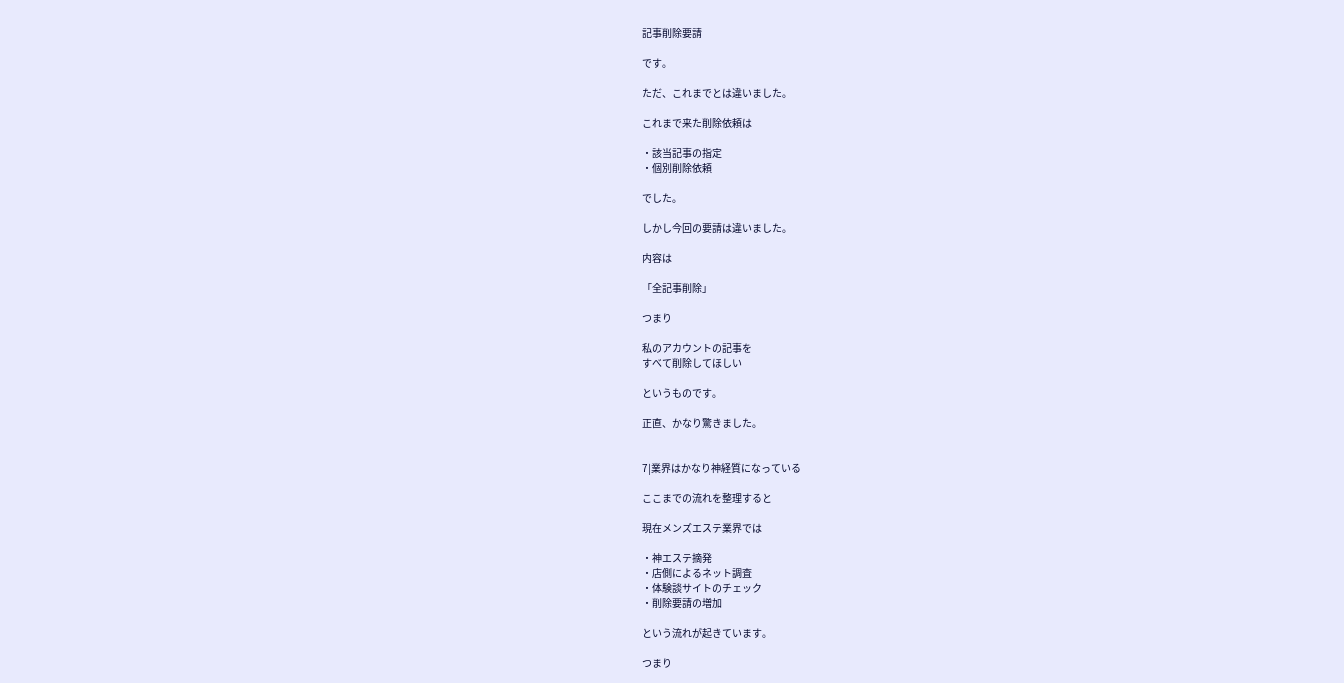記事削除要請

です。

ただ、これまでとは違いました。

これまで来た削除依頼は

・該当記事の指定
・個別削除依頼

でした。

しかし今回の要請は違いました。

内容は

「全記事削除」

つまり

私のアカウントの記事を
すべて削除してほしい

というものです。

正直、かなり驚きました。


7|業界はかなり神経質になっている

ここまでの流れを整理すると

現在メンズエステ業界では

・神エステ摘発
・店側によるネット調査
・体験談サイトのチェック
・削除要請の増加

という流れが起きています。

つまり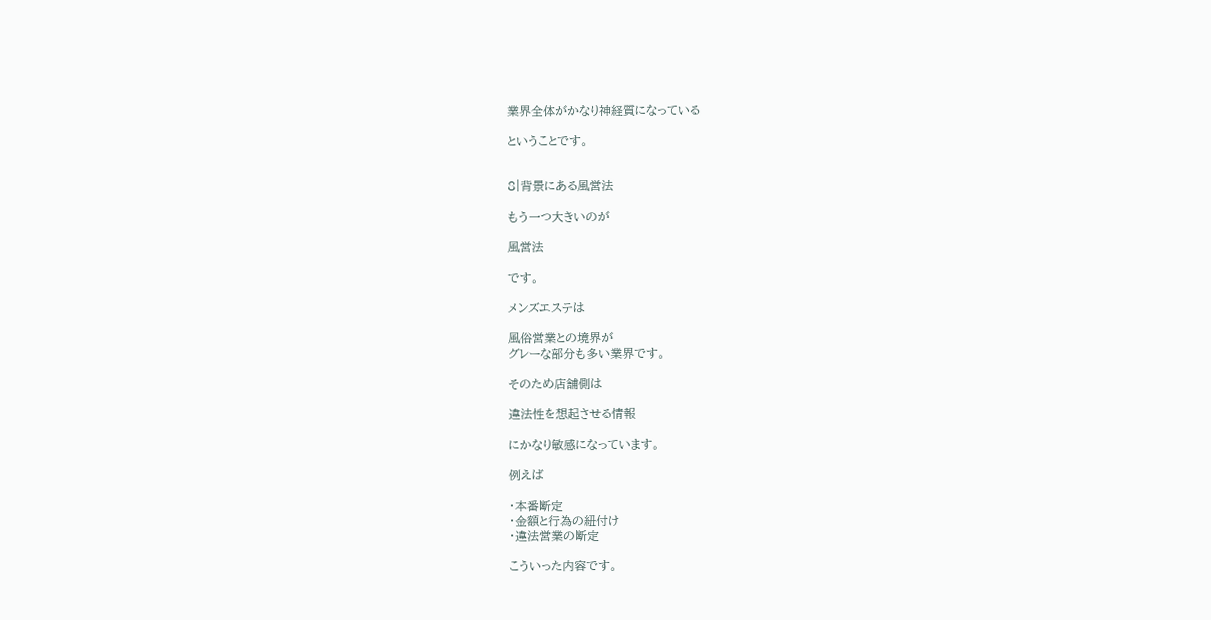業界全体がかなり神経質になっている

ということです。


8|背景にある風営法

もう一つ大きいのが

風営法

です。

メンズエステは

風俗営業との境界が
グレーな部分も多い業界です。

そのため店舗側は

違法性を想起させる情報

にかなり敏感になっています。

例えば

・本番断定
・金額と行為の紐付け
・違法営業の断定

こういった内容です。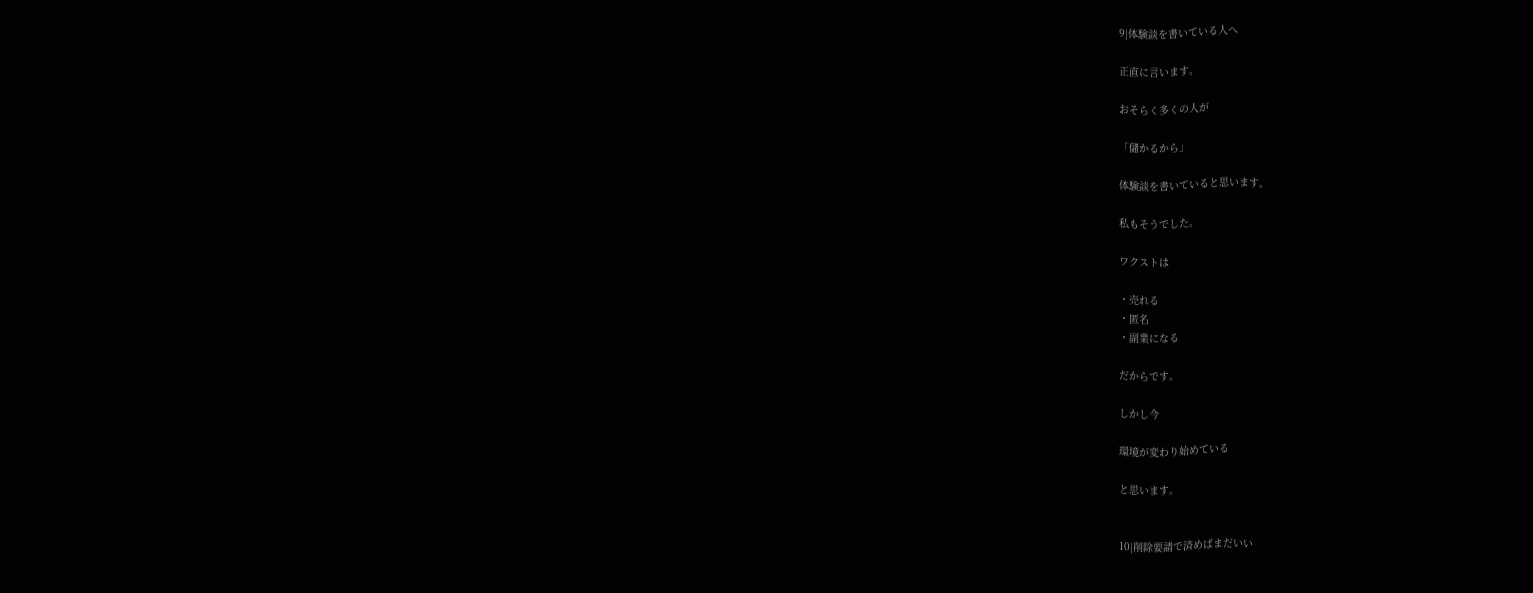9|体験談を書いている人へ

正直に言います。

おそらく多くの人が

「儲かるから」

体験談を書いていると思います。

私もそうでした。

ワクストは

・売れる
・匿名
・副業になる

だからです。

しかし今

環境が変わり始めている

と思います。


10|削除要請で済めばまだいい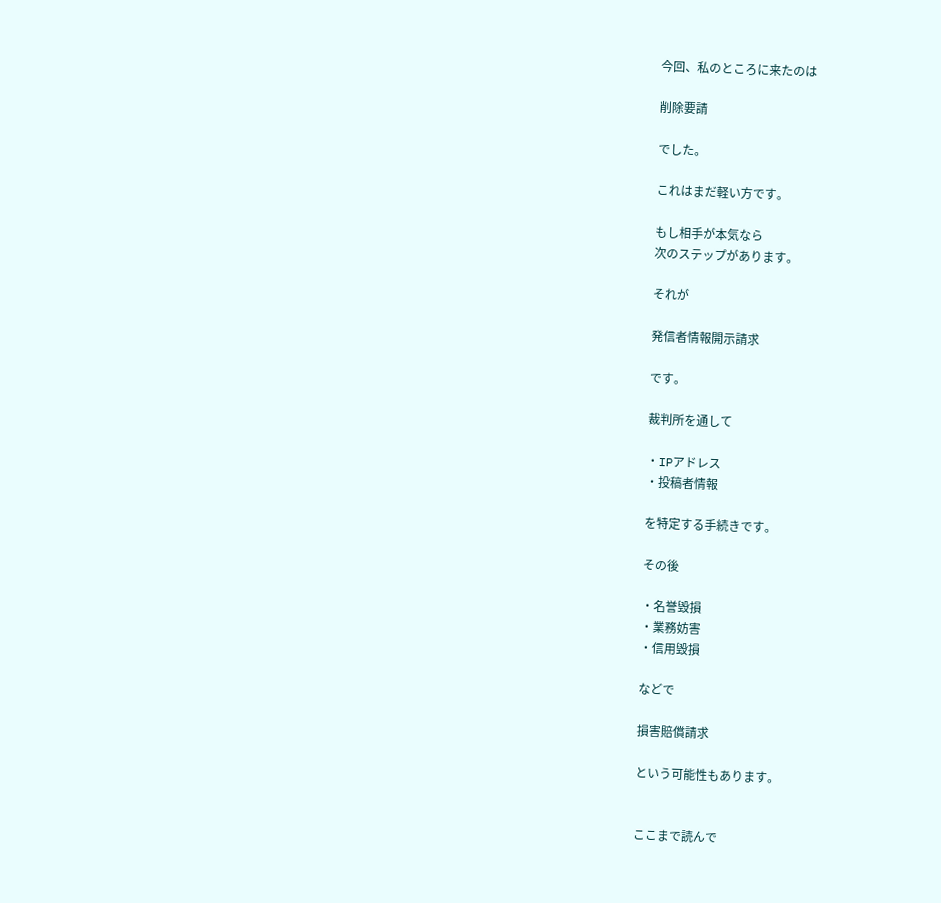今回、私のところに来たのは

削除要請

でした。

これはまだ軽い方です。

もし相手が本気なら
次のステップがあります。

それが

発信者情報開示請求

です。

裁判所を通して

・IPアドレス
・投稿者情報

を特定する手続きです。

その後

・名誉毀損
・業務妨害
・信用毀損

などで

損害賠償請求

という可能性もあります。


ここまで読んで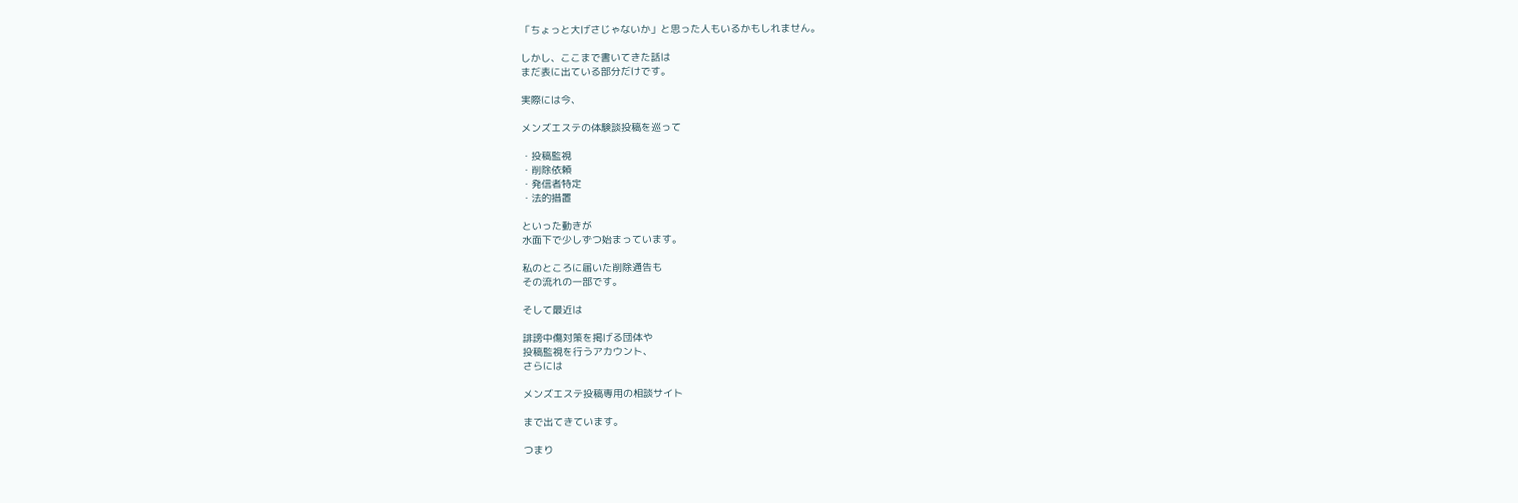「ちょっと大げさじゃないか」と思った人もいるかもしれません。

しかし、ここまで書いてきた話は
まだ表に出ている部分だけです。

実際には今、

メンズエステの体験談投稿を巡って

・投稿監視
・削除依頼
・発信者特定
・法的措置

といった動きが
水面下で少しずつ始まっています。

私のところに届いた削除通告も
その流れの一部です。

そして最近は

誹謗中傷対策を掲げる団体や
投稿監視を行うアカウント、
さらには

メンズエステ投稿専用の相談サイト

まで出てきています。

つまり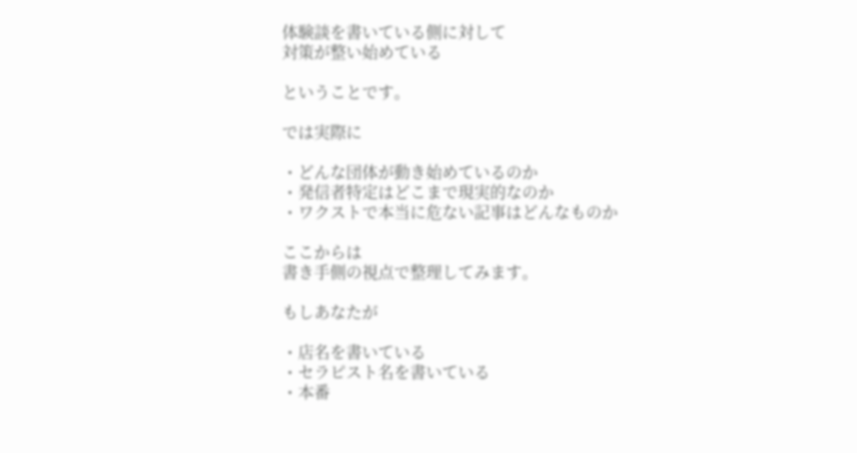体験談を書いている側に対して
対策が整い始めている

ということです。

では実際に

・どんな団体が動き始めているのか
・発信者特定はどこまで現実的なのか
・ワクストで本当に危ない記事はどんなものか

ここからは
書き手側の視点で整理してみます。

もしあなたが

・店名を書いている
・セラピスト名を書いている
・本番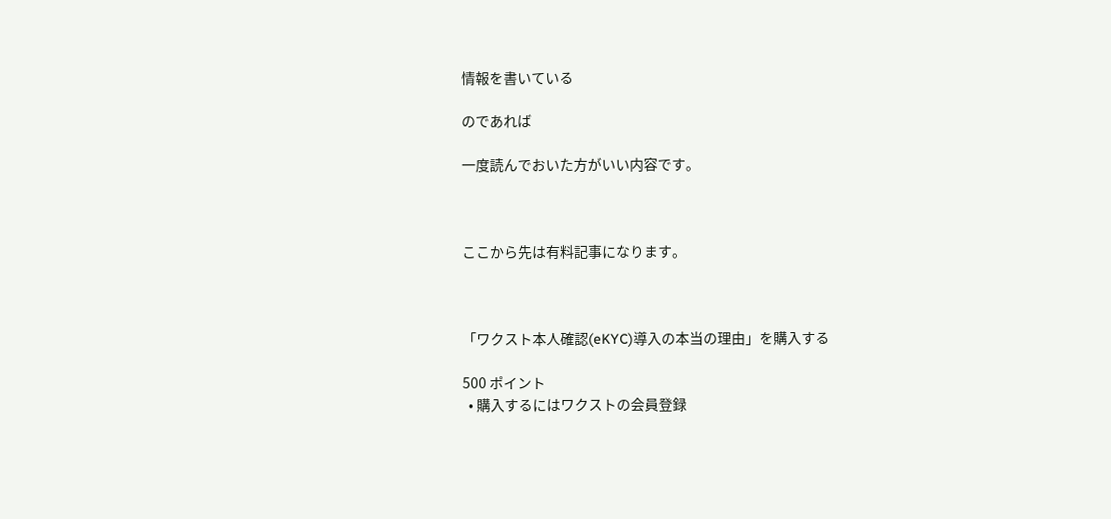情報を書いている

のであれば

一度読んでおいた方がいい内容です。



ここから先は有料記事になります。



「ワクスト本人確認(eKYC)導入の本当の理由」を購入する

500 ポイント
  • 購入するにはワクストの会員登録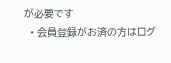が必要です
  • 会員登録がお済の方はログ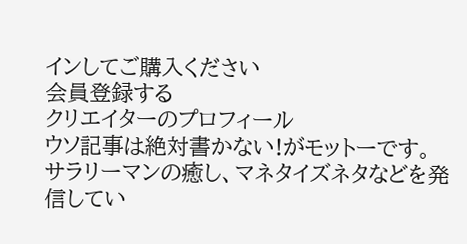インしてご購入ください
会員登録する
クリエイターのプロフィール
ウソ記事は絶対書かない!がモットーです。 サラリーマンの癒し、マネタイズネタなどを発信してい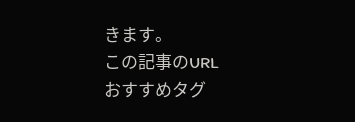きます。
この記事のURL
おすすめタグ